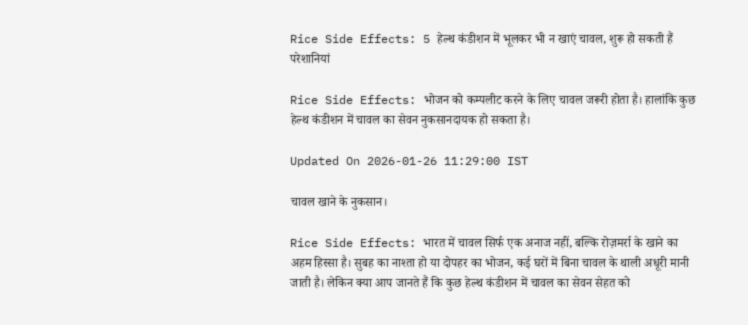Rice Side Effects: 5 हेल्थ कंडीशन में भूलकर भी न खाएं चावल, शुरू हो सकती हैं परेशानियां

Rice Side Effects: भोजन को कम्पलीट करने के लिए चावल जरूरी होता है। हालांकि कुछ हेल्थ कंडीशन में चावल का सेवन नुकसानदायक हो सकता है।

Updated On 2026-01-26 11:29:00 IST

चावल खाने के नुकसान।

Rice Side Effects: भारत में चावल सिर्फ एक अनाज नहीं, बल्कि रोज़मर्रा के खाने का अहम हिस्सा है। सुबह का नाश्ता हो या दोपहर का भोजन, कई घरों में बिना चावल के थाली अधूरी मानी जाती है। लेकिन क्या आप जानते हैं कि कुछ हेल्थ कंडीशन में चावल का सेवन सेहत को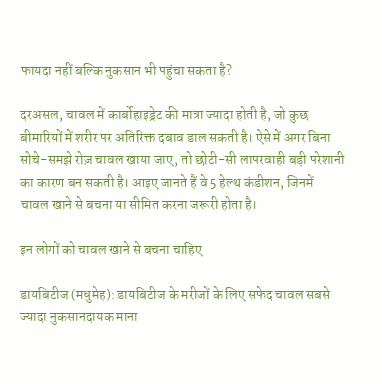फायदा नहीं बल्कि नुकसान भी पहुंचा सकता है?

दरअसल, चावल में कार्बोहाइड्रेट की मात्रा ज्यादा होती है, जो कुछ बीमारियों में शरीर पर अतिरिक्त दबाव डाल सकती है। ऐसे में अगर बिना सोचे-समझे रोज़ चावल खाया जाए, तो छोटी-सी लापरवाही बड़ी परेशानी का कारण बन सकती है। आइए जानते हैं वे 5 हेल्थ कंडीशन, जिनमें चावल खाने से बचना या सीमित करना जरूरी होता है।

इन लोगों को चावल खाने से बचना चाहिए

डायबिटीज (मधुमेह): डायबिटीज के मरीजों के लिए सफेद चावल सबसे ज्यादा नुकसानदायक माना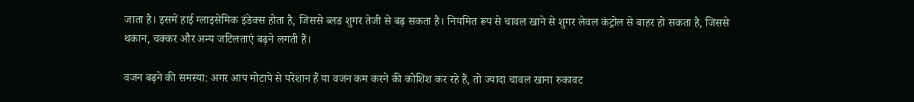जाता है। इसमें हाई ग्लाइसेमिक इंडेक्स होता है, जिससे ब्लड शुगर तेजी से बढ़ सकता है। नियमित रूप से चावल खाने से शुगर लेवल कंट्रोल से बाहर हो सकता है, जिससे थकान, चक्कर और अन्य जटिलताएं बढ़ने लगती हैं।

वजन बढ़ने की समस्या: अगर आप मोटापे से परेशान हैं या वजन कम करने की कोशिश कर रहे हैं, तो ज्यादा चावल खाना रुकावट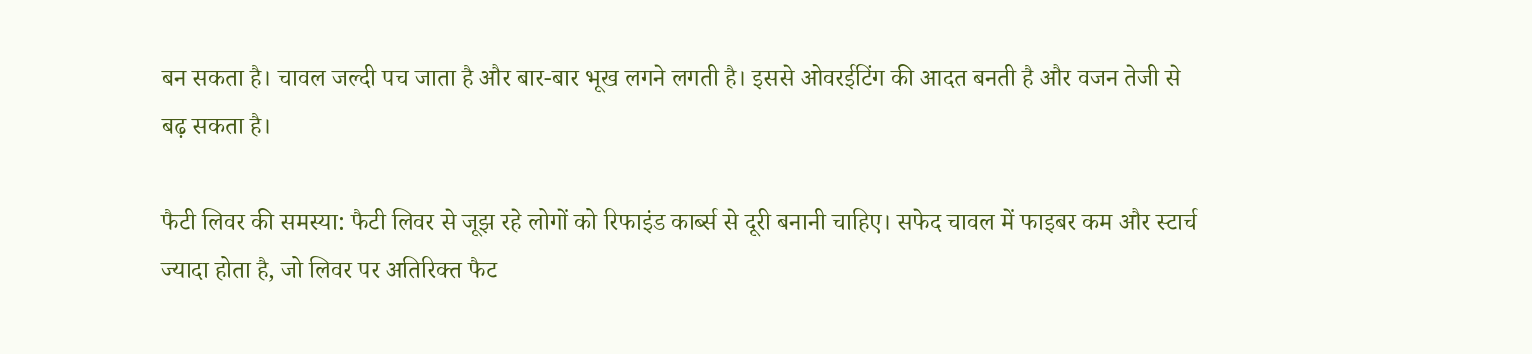बन सकता है। चावल जल्दी पच जाता है और बार-बार भूख लगने लगती है। इससे ओवरईटिंग की आदत बनती है और वजन तेजी से बढ़ सकता है।

फैटी लिवर की समस्या: फैटी लिवर से जूझ रहे लोगों को रिफाइंड कार्ब्स से दूरी बनानी चाहिए। सफेद चावल में फाइबर कम और स्टार्च ज्यादा होता है, जो लिवर पर अतिरिक्त फैट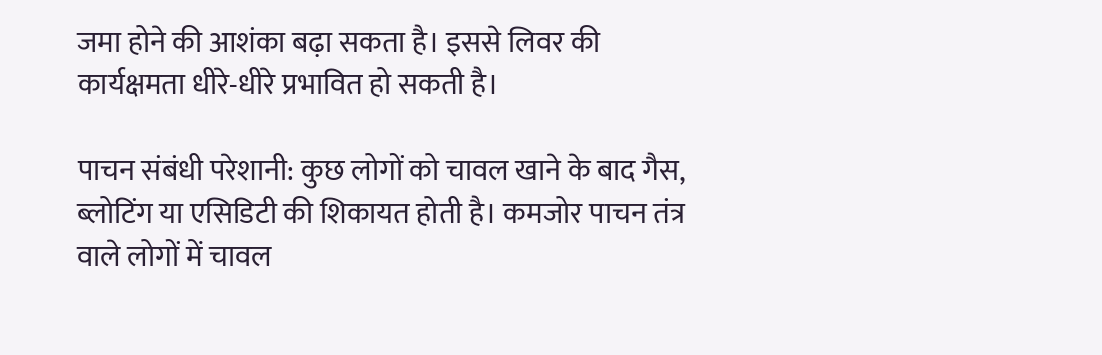जमा होने की आशंका बढ़ा सकता है। इससे लिवर की कार्यक्षमता धीरे-धीरे प्रभावित हो सकती है।

पाचन संबंधी परेशानी: कुछ लोगों को चावल खाने के बाद गैस, ब्लोटिंग या एसिडिटी की शिकायत होती है। कमजोर पाचन तंत्र वाले लोगों में चावल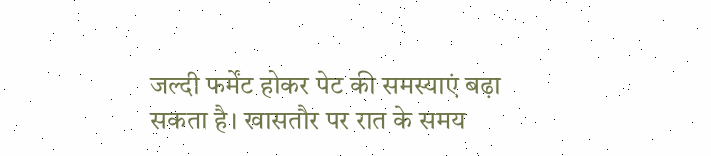जल्दी फर्मेंट होकर पेट की समस्याएं बढ़ा सकता है। खासतौर पर रात के समय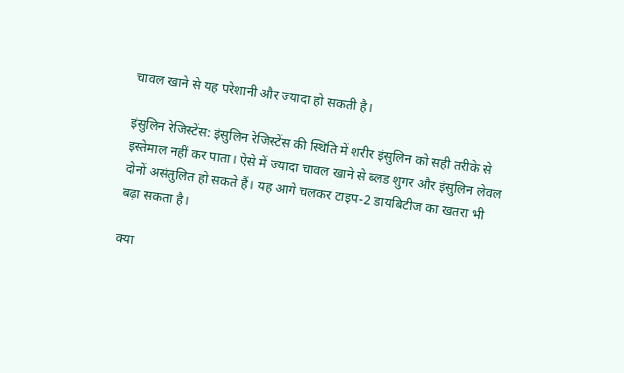चावल खाने से यह परेशानी और ज्यादा हो सकती है।

इंसुलिन रेजिस्टेंस: इंसुलिन रेजिस्टेंस की स्थिति में शरीर इंसुलिन को सही तरीके से इस्तेमाल नहीं कर पाता। ऐसे में ज्यादा चावल खाने से ब्लड शुगर और इंसुलिन लेवल दोनों असंतुलित हो सकते हैं। यह आगे चलकर टाइप-2 डायबिटीज का खतरा भी बढ़ा सकता है।

क्या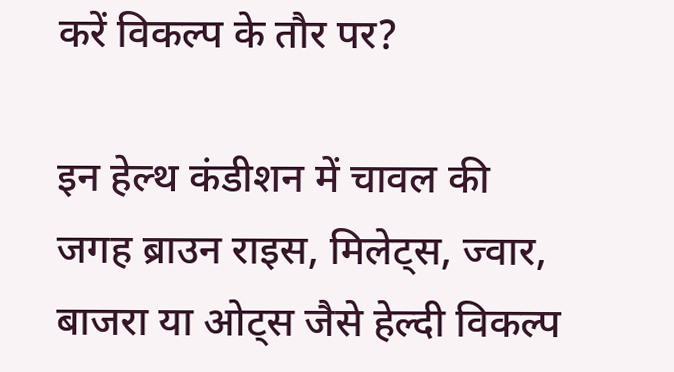करें विकल्प के तौर पर?

इन हेल्थ कंडीशन में चावल की जगह ब्राउन राइस, मिलेट्स, ज्वार, बाजरा या ओट्स जैसे हेल्दी विकल्प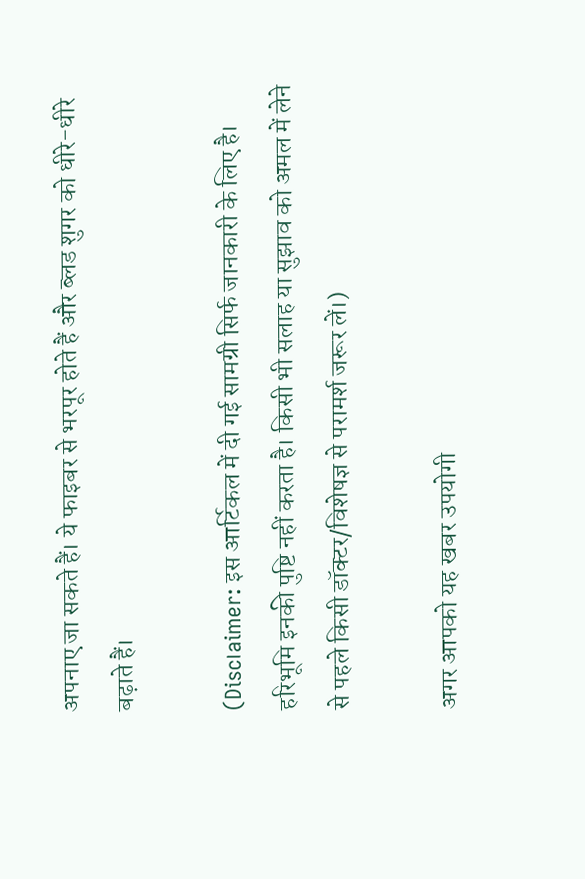अपनाए जा सकते हैं। ये फाइबर से भरपूर होते हैं और ब्लड शुगर को धीरे-धीरे बढ़ाते हैं।

(Disc।aimer: इस आर्टिकल में दी गई सामग्री सिर्फ जानकारी के लिए है। हरिभूमि इनकी पुष्टि नहीं करता है। किसी भी सलाह या सुझाव को अमल में लेने से पहले किसी डॉक्टर/विशेषज्ञ से परामर्श जरूर लें।)

अगर आपको यह खबर उपयोगी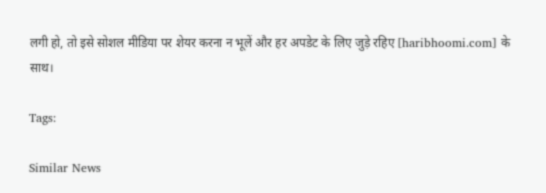लगी हो, तो इसे सोशल मीडिया पर शेयर करना न भूलें और हर अपडेट के लिए जुड़े रहिए [haribhoomi.com] के साथ।

Tags:

Similar News